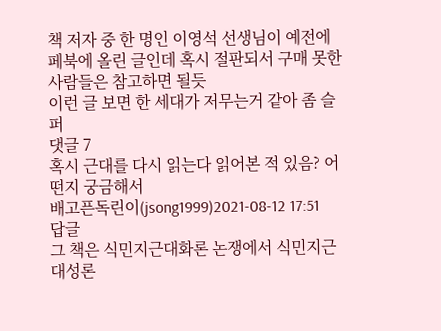책 저자 중 한 명인 이영석 선생님이 예전에 페북에 올린 글인데 혹시 절판되서 구매 못한 사람들은 참고하면 될듯
이런 글 보면 한 세대가 저무는거 같아 좀 슬퍼
댓글 7
혹시 근대를 다시 읽는다 읽어본 적 있음? 어떤지 궁금해서
배고픈독린이(jsong1999)2021-08-12 17:51
답글
그 책은 식민지근대화론 논쟁에서 식민지근대성론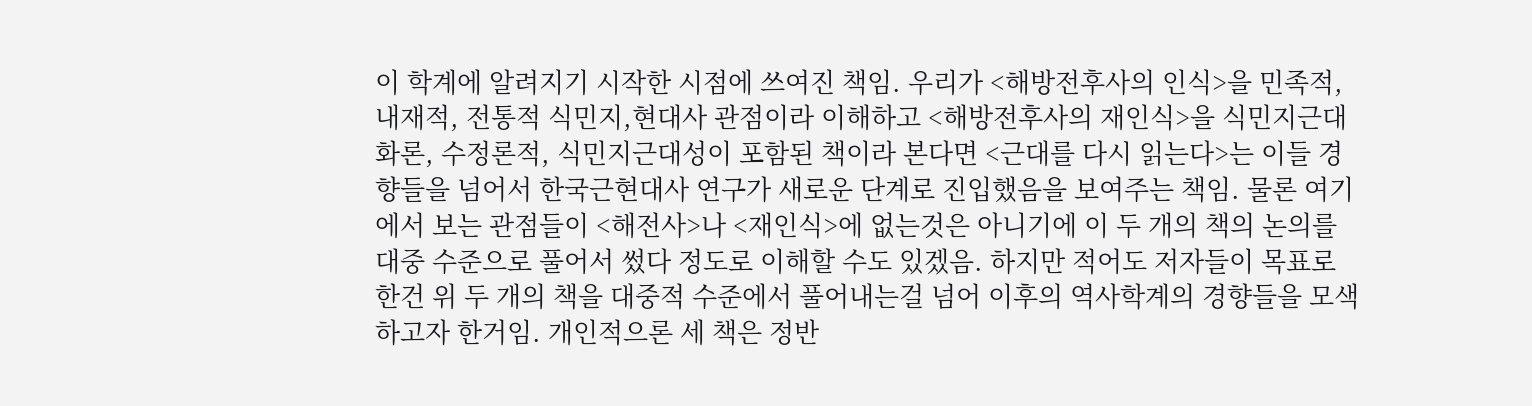이 학계에 알려지기 시작한 시점에 쓰여진 책임. 우리가 <해방전후사의 인식>을 민족적, 내재적, 전통적 식민지,현대사 관점이라 이해하고 <해방전후사의 재인식>을 식민지근대화론, 수정론적, 식민지근대성이 포함된 책이라 본다면 <근대를 다시 읽는다>는 이들 경향들을 넘어서 한국근현대사 연구가 새로운 단계로 진입했음을 보여주는 책임. 물론 여기에서 보는 관점들이 <해전사>나 <재인식>에 없는것은 아니기에 이 두 개의 책의 논의를 대중 수준으로 풀어서 썼다 정도로 이해할 수도 있겠음. 하지만 적어도 저자들이 목표로 한건 위 두 개의 책을 대중적 수준에서 풀어내는걸 넘어 이후의 역사학계의 경향들을 모색하고자 한거임. 개인적으론 세 책은 정반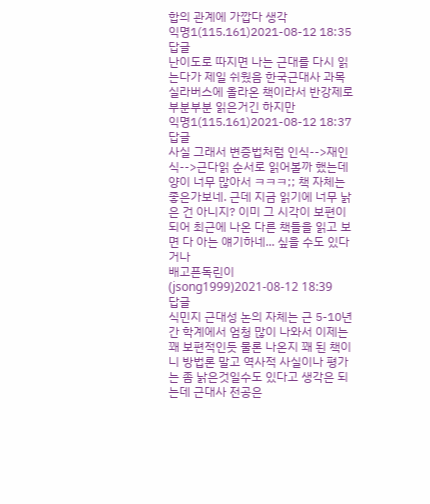합의 관계에 가깝다 생각
익명1(115.161)2021-08-12 18:35
답글
난이도로 따지면 나는 근대를 다시 읽는다가 제일 쉬웠음 한국근대사 과목 실라버스에 올라온 책이라서 반강제로 부분부분 읽은거긴 하지만
익명1(115.161)2021-08-12 18:37
답글
사실 그래서 변증법처럼 인식-->재인식-->근다읽 순서로 읽어볼까 했는데 양이 너무 많아서 ㅋㅋㅋ;; 책 자체는 좋은가보네. 근데 지금 읽기에 너무 낡은 건 아니지? 이미 그 시각이 보편이 되어 최근에 나온 다른 책들을 읽고 보면 다 아는 얘기하네... 싶을 수도 있다거나
배고픈독린이(jsong1999)2021-08-12 18:39
답글
식민지 근대성 논의 자체는 근 5-10년간 학계에서 엄청 많이 나와서 이제는 꽤 보편적인듯 물론 나온지 꽤 된 책이니 방법론 말고 역사적 사실이나 평가는 좀 낡은것일수도 있다고 생각은 되는데 근대사 전공은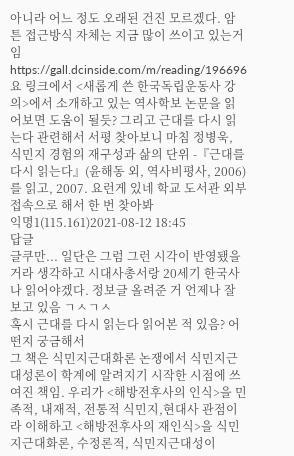아니라 어느 정도 오래된 건진 모르겠다. 암튼 접근방식 자체는 지금 많이 쓰이고 있는거임 https://gall.dcinside.com/m/reading/196696 요 링크에서 <새롭게 쓴 한국독립운동사 강의>에서 소개하고 있는 역사학보 논문을 읽어보면 도움이 될듯? 그리고 근대를 다시 읽는다 관련해서 서평 찾아보니 마침 정병욱, 식민지 경험의 재구성과 삶의 단위 -『근대를 다시 읽는다』(윤해동 외, 역사비평사, 2006)를 읽고, 2007. 요런게 있네 학교 도서관 외부접속으로 해서 한 번 찾아봐
익명1(115.161)2021-08-12 18:45
답글
글쿠만... 일단은 그럼 그런 시각이 반영됐을 거라 생각하고 시대사총서랑 20세기 한국사나 읽어야겠다. 정보글 올려준 거 언제나 잘 보고 있음 ㄱㅅㄱㅅ
혹시 근대를 다시 읽는다 읽어본 적 있음? 어떤지 궁금해서
그 책은 식민지근대화론 논쟁에서 식민지근대성론이 학계에 알려지기 시작한 시점에 쓰여진 책임. 우리가 <해방전후사의 인식>을 민족적, 내재적, 전통적 식민지,현대사 관점이라 이해하고 <해방전후사의 재인식>을 식민지근대화론, 수정론적, 식민지근대성이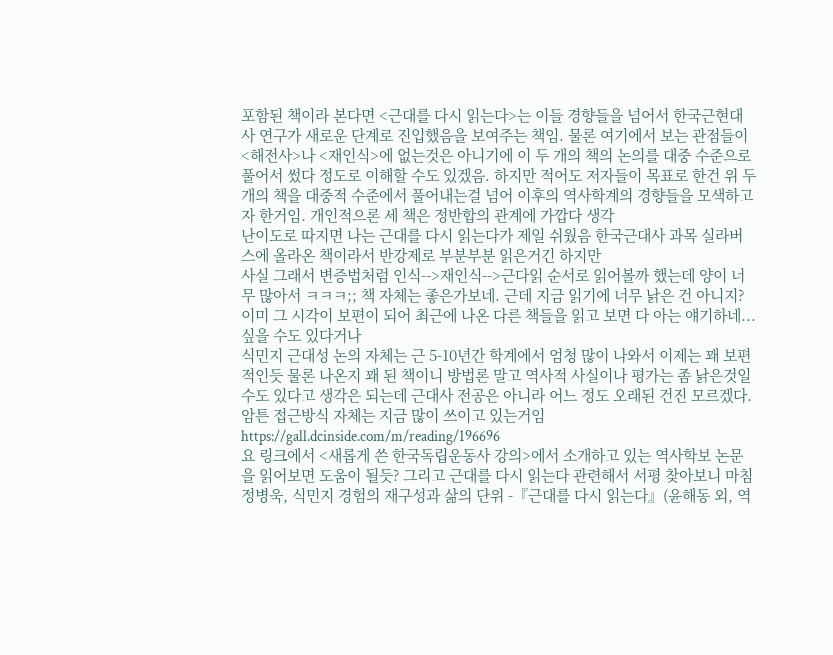포함된 책이라 본다면 <근대를 다시 읽는다>는 이들 경향들을 넘어서 한국근현대사 연구가 새로운 단계로 진입했음을 보여주는 책임. 물론 여기에서 보는 관점들이 <해전사>나 <재인식>에 없는것은 아니기에 이 두 개의 책의 논의를 대중 수준으로 풀어서 썼다 정도로 이해할 수도 있겠음. 하지만 적어도 저자들이 목표로 한건 위 두 개의 책을 대중적 수준에서 풀어내는걸 넘어 이후의 역사학계의 경향들을 모색하고자 한거임. 개인적으론 세 책은 정반합의 관계에 가깝다 생각
난이도로 따지면 나는 근대를 다시 읽는다가 제일 쉬웠음 한국근대사 과목 실라버스에 올라온 책이라서 반강제로 부분부분 읽은거긴 하지만
사실 그래서 변증법처럼 인식-->재인식-->근다읽 순서로 읽어볼까 했는데 양이 너무 많아서 ㅋㅋㅋ;; 책 자체는 좋은가보네. 근데 지금 읽기에 너무 낡은 건 아니지? 이미 그 시각이 보편이 되어 최근에 나온 다른 책들을 읽고 보면 다 아는 얘기하네... 싶을 수도 있다거나
식민지 근대성 논의 자체는 근 5-10년간 학계에서 엄청 많이 나와서 이제는 꽤 보편적인듯 물론 나온지 꽤 된 책이니 방법론 말고 역사적 사실이나 평가는 좀 낡은것일수도 있다고 생각은 되는데 근대사 전공은 아니라 어느 정도 오래된 건진 모르겠다. 암튼 접근방식 자체는 지금 많이 쓰이고 있는거임
https://gall.dcinside.com/m/reading/196696
요 링크에서 <새롭게 쓴 한국독립운동사 강의>에서 소개하고 있는 역사학보 논문을 읽어보면 도움이 될듯? 그리고 근대를 다시 읽는다 관련해서 서평 찾아보니 마침 정병욱, 식민지 경험의 재구성과 삶의 단위 -『근대를 다시 읽는다』(윤해동 외, 역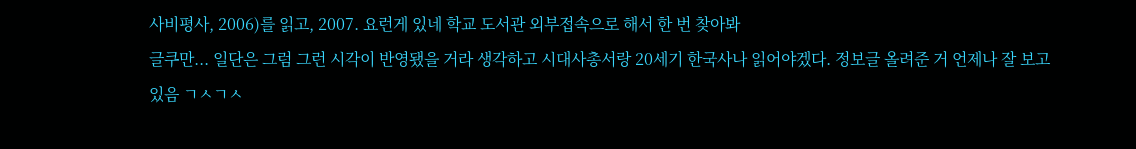사비평사, 2006)를 읽고, 2007. 요런게 있네 학교 도서관 외부접속으로 해서 한 번 찾아봐
글쿠만... 일단은 그럼 그런 시각이 반영됐을 거라 생각하고 시대사총서랑 20세기 한국사나 읽어야겠다. 정보글 올려준 거 언제나 잘 보고 있음 ㄱㅅㄱㅅ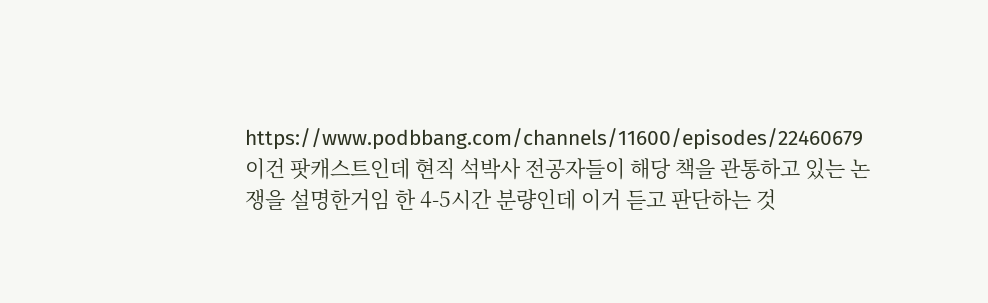https://www.podbbang.com/channels/11600/episodes/22460679
이건 팟캐스트인데 현직 석박사 전공자들이 해당 책을 관통하고 있는 논쟁을 설명한거임 한 4-5시간 분량인데 이거 듣고 판단하는 것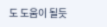도 도움이 될듯